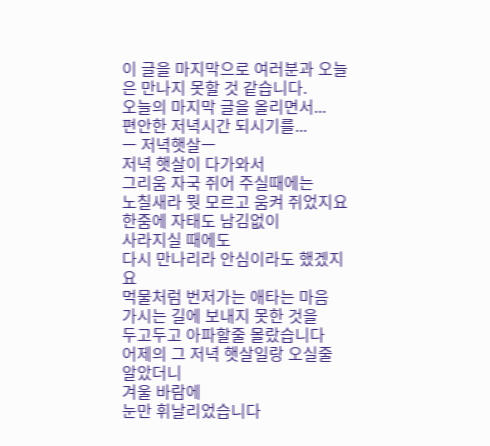이 글을 마지막으로 여러분과 오늘은 만나지 못할 것 같습니다.
오늘의 마지막 글을 올리면서...
편안한 저녁시간 되시기를...
ㅡ 저녁햇살ㅡ
저녁 햇살이 다가와서
그리움 자국 쥐어 주실때에는
노칠새라 뭣 모르고 움켜 쥐었지요
한줌에 자태도 남김없이
사라지실 때에도
다시 만나리라 안심이라도 했겠지요
먹물처럼 번저가는 애타는 마음
가시는 길에 보내지 못한 것을
두고두고 아파할줄 몰랐습니다
어제의 그 저녁 햇살일랑 오실줄 알았더니
겨울 바람에
눈만 휘날리었습니다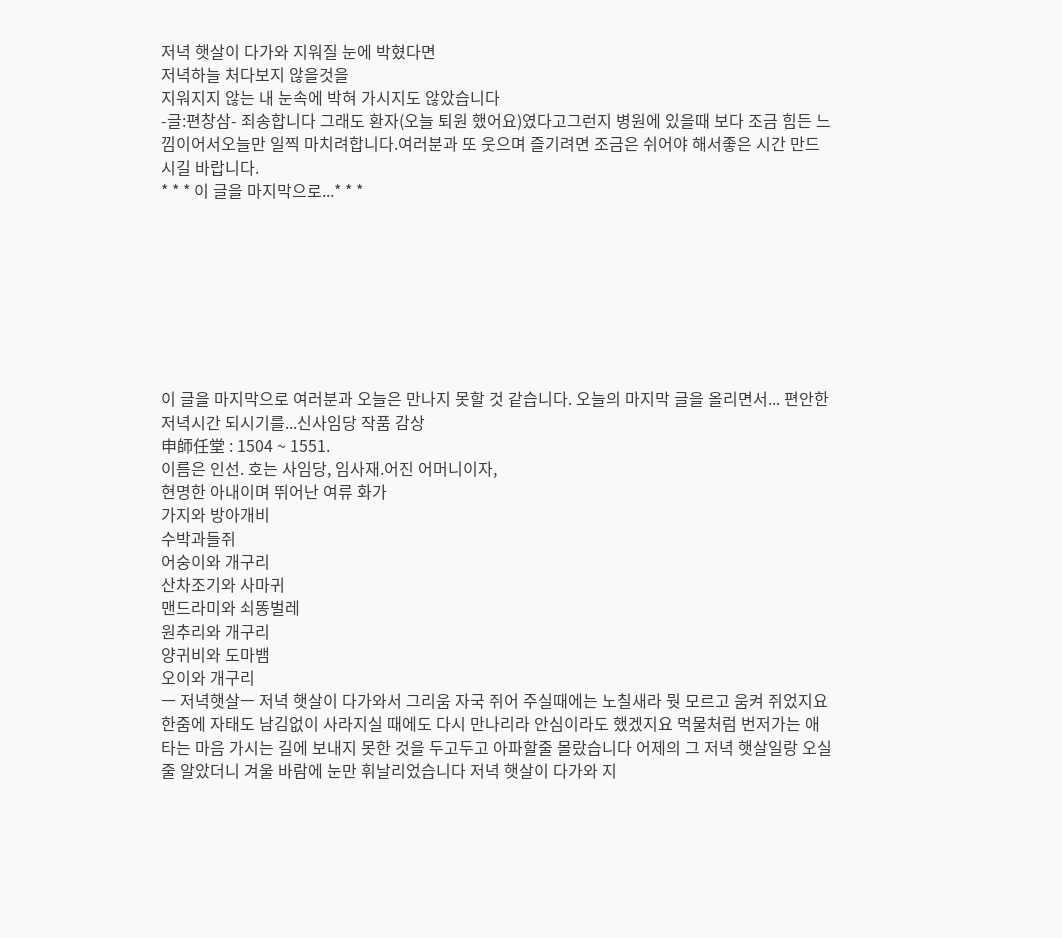저녁 햇살이 다가와 지워질 눈에 박혔다면
저녁하늘 처다보지 않을것을
지워지지 않는 내 눈속에 박혀 가시지도 않았습니다
-글:편창삼- 죄송합니다 그래도 환자(오늘 퇴원 했어요)였다고그런지 병원에 있을때 보다 조금 힘든 느낌이어서오늘만 일찍 마치려합니다.여러분과 또 웃으며 즐기려면 조금은 쉬어야 해서좋은 시간 만드시길 바랍니다.
* * * 이 글을 마지막으로...* * *








이 글을 마지막으로 여러분과 오늘은 만나지 못할 것 같습니다. 오늘의 마지막 글을 올리면서... 편안한 저녁시간 되시기를...신사임당 작품 감상
申師任堂 : 1504 ~ 1551.
이름은 인선. 호는 사임당, 임사재.어진 어머니이자,
현명한 아내이며 뛰어난 여류 화가
가지와 방아개비
수박과들쥐
어숭이와 개구리
산차조기와 사마귀
맨드라미와 쇠똥벌레
원추리와 개구리
양귀비와 도마뱀
오이와 개구리
ㅡ 저녁햇살ㅡ 저녁 햇살이 다가와서 그리움 자국 쥐어 주실때에는 노칠새라 뭣 모르고 움켜 쥐었지요 한줌에 자태도 남김없이 사라지실 때에도 다시 만나리라 안심이라도 했겠지요 먹물처럼 번저가는 애타는 마음 가시는 길에 보내지 못한 것을 두고두고 아파할줄 몰랐습니다 어제의 그 저녁 햇살일랑 오실줄 알았더니 겨울 바람에 눈만 휘날리었습니다 저녁 햇살이 다가와 지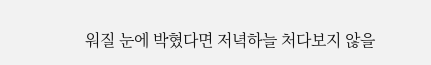워질 눈에 박혔다면 저녁하늘 처다보지 않을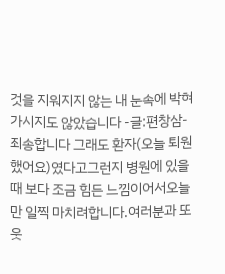것을 지워지지 않는 내 눈속에 박혀 가시지도 않았습니다 -글:편창삼-
죄송합니다 그래도 환자(오늘 퇴원 했어요)였다고그런지 병원에 있을때 보다 조금 힘든 느낌이어서오늘만 일찍 마치려합니다.여러분과 또 웃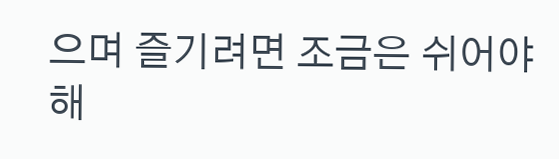으며 즐기려면 조금은 쉬어야 해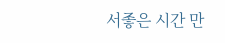서좋은 시간 만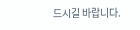드시길 바랍니다.